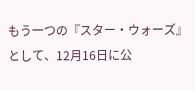もう一つの『スター・ウォーズ』として、12月16日に公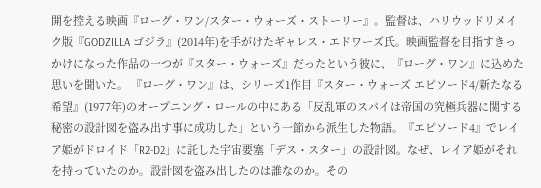開を控える映画『ローグ・ワン/スター・ウォーズ・ストーリー』。監督は、ハリウッドリメイク版『GODZILLA ゴジラ』(2014年)を手がけたギャレス・エドワーズ氏。映画監督を目指すきっかけになった作品の一つが『スター・ウォーズ』だったという彼に、『ローグ・ワン』に込めた思いを聞いた。 『ローグ・ワン』は、シリーズ1作目『スター・ウォーズ エピソード4/新たなる希望』(1977年)のオープニング・ロールの中にある「反乱軍のスパイは帝国の究極兵器に関する秘密の設計図を盗み出す事に成功した」という一節から派生した物語。『エピソード4』でレイア姫がドロイド「R2-D2」に託した宇宙要塞「デス・スター」の設計図。なぜ、レイア姫がそれを持っていたのか。設計図を盗み出したのは誰なのか。その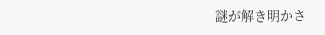謎が解き明かさ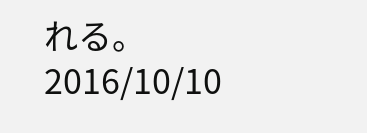れる。
2016/10/10